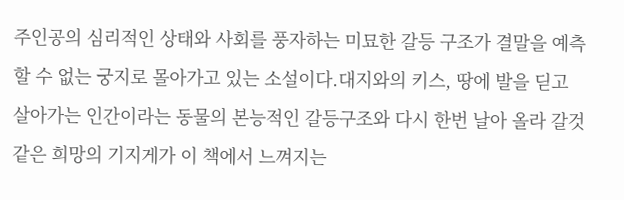주인공의 심리적인 상태와 사회를 풍자하는 미묘한 갈등 구조가 결말을 예측할 수 없는 궁지로 몰아가고 있는 소설이다.대지와의 키스, 땅에 발을 딛고 살아가는 인간이라는 동물의 본능적인 갈등구조와 다시 한번 날아 올라 갈것 같은 희망의 기지게가 이 책에서 느껴지는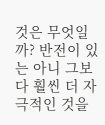것은 무엇일까? 반전이 있는 아니 그보다 훨씬 더 자극적인 것을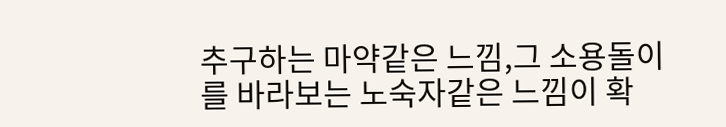추구하는 마약같은 느낌,그 소용돌이를 바라보는 노숙자같은 느낌이 확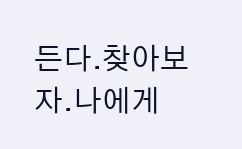든다.찾아보자.나에게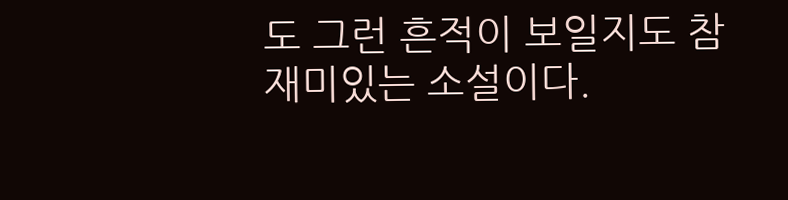도 그런 흔적이 보일지도 참 재미있는 소설이다.